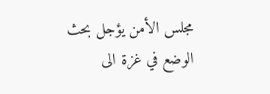مجلس الأمن يؤجل بحث الوضع في غزة الى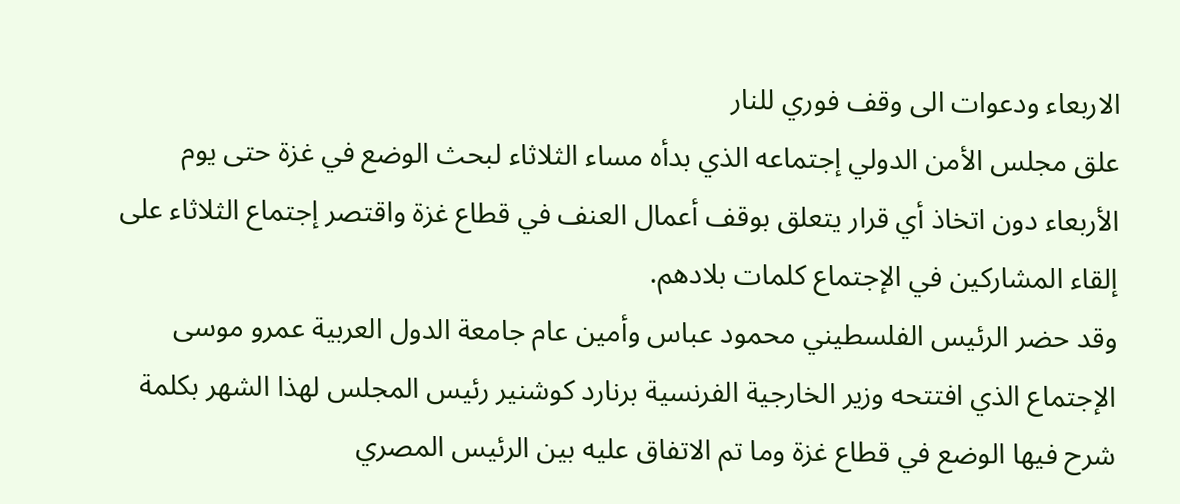الاربعاء ودعوات الى وقف فوري للنار
علق مجلس الأمن الدولي إجتماعه الذي بدأه مساء الثلاثاء لبحث الوضع في غزة حتى يوم الأربعاء دون اتخاذ أي قرار يتعلق بوقف أعمال العنف في قطاع غزة واقتصر إجتماع الثلاثاء على إلقاء المشاركين في الإجتماع كلمات بلادهم.
وقد حضر الرئيس الفلسطيني محمود عباس وأمين عام جامعة الدول العربية عمرو موسى الإجتماع الذي افتتحه وزير الخارجية الفرنسية برنارد كوشنير رئيس المجلس لهذا الشهر بكلمة شرح فيها الوضع في قطاع غزة وما تم الاتفاق عليه بين الرئيس المصري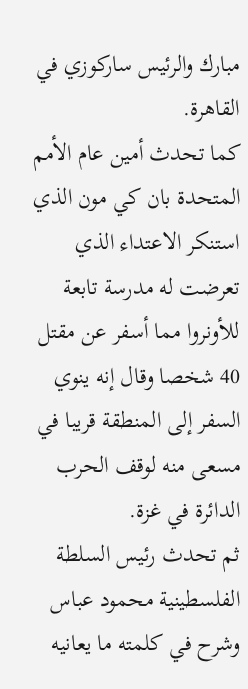مبارك والرئيس ساركوزي في القاهرة.
كما تحدث أمين عام الأمم المتحدة بان كي مون الذي استنكر الاعتداء الذي تعرضت له مدرسة تابعة للأونروا مما أسفر عن مقتل 40 شخصا وقال إنه ينوي السفر إلى المنطقة قريبا في مسعى منه لوقف الحرب الدائرة في غزة.
ثم تحدث رئيس السلطة الفلسطينية محمود عباس وشرح في كلمته ما يعانيه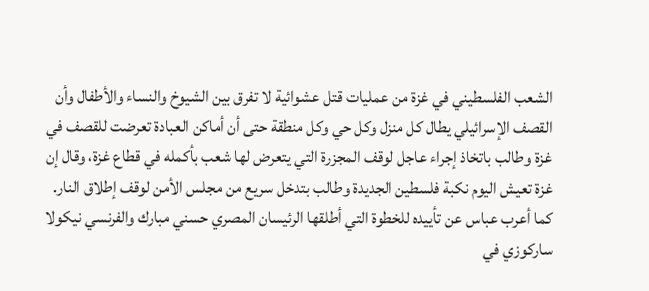الشعب الفلسطيني في غزة من عمليات قتل عشوائية لا تفرق بين الشيوخ والنساء والأطفال وأن القصف الإسرائيلي يطال كل منزل وكل حي وكل منطقة حتى أن أماكن العبادة تعرضت للقصف في غزة وطالب باتخاذ إجراء عاجل لوقف المجزرة التي يتعرض لها شعب بأكمله في قطاع غزة، وقال إن غزة تعيش اليوم نكبة فلسطين الجديدة وطالب بتدخل سريع من مجلس الأمن لوقف إطلاق النار.
كما أعرب عباس عن تأييده للخطوة التي أطلقها الرئيسان المصري حسني مبارك والفرنسي نيكولا ساركوزي في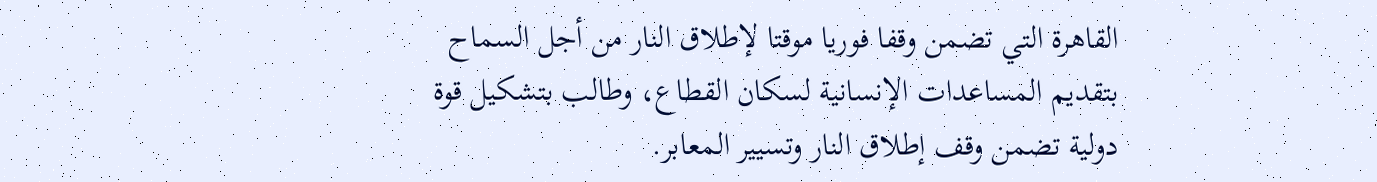القاهرة التي تضمن وقفا فوريا موقتا لإطلاق النار من أجل السماح بتقديم المساعدات الإنسانية لسكان القطاع، وطالب بتشكيل قوة دولية تضمن وقف إطلاق النار وتسيير المعابر.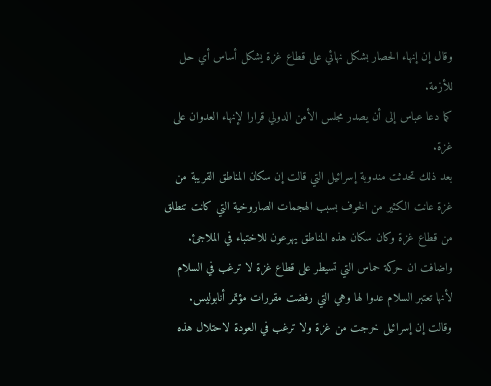وقال إن إنهاء الحصار بشكل نهائي على قطاع غزة يشكل أساس أي حل للأزمة.
كما دعا عباس إلى أن يصدر مجلس الأمن الدولي قرارا لإنهاء العدوان على غزة.
بعد ذلك تحدثت مندوبة إسرائيل التي قالت إن سكان المناطق القريبة من غزة عانت الكثير من الخوف بسبب الهجمات الصاروخية التي كانت تنطلق من قطاع غزة وكان سكان هذه المناطق يهرعون للاختباء في الملاجئ.
واضافت ان حركة حماس التي تسيطر على قطاع غزة لا ترغب في السلام لأنها تعتبر السلام عدوا لها وهي التي رفضت مقررات مؤتمر أنابوليس.
وقالت إن إسرائيل خرجت من غزة ولا ترغب في العودة لاحتلال هذه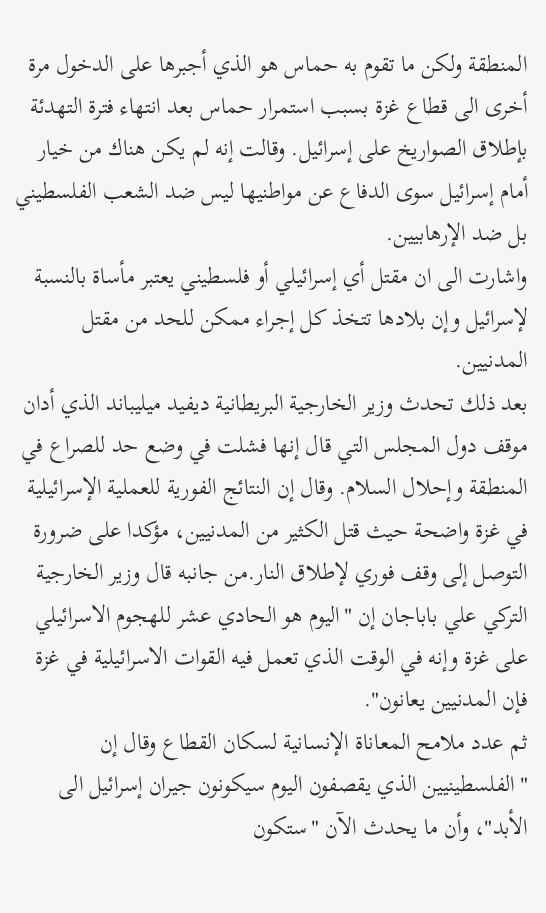المنطقة ولكن ما تقوم به حماس هو الذي أجبرها على الدخول مرة أخرى الى قطاع غزة بسبب استمرار حماس بعد انتهاء فترة التهدئة بإطلاق الصواريخ على إسرائيل. وقالت إنه لم يكن هناك من خيار أمام إسرائيل سوى الدفاع عن مواطنيها ليس ضد الشعب الفلسطيني بل ضد الإرهابيين.
واشارت الى ان مقتل أي إسرائيلي أو فلسطيني يعتبر مأساة بالنسبة لإسرائيل وإن بلادها تتخذ كل إجراء ممكن للحد من مقتل المدنيين.
بعد ذلك تحدث وزير الخارجية البريطانية ديفيد ميليباند الذي أدان موقف دول المجلس التي قال إنها فشلت في وضع حد للصراع في المنطقة وإحلال السلام. وقال إن النتائج الفورية للعملية الإسرائيلية في غزة واضحة حيث قتل الكثير من المدنيين، مؤكدا على ضرورة التوصل إلى وقف فوري لإطلاق النار.من جانبه قال وزير الخارجية التركي علي باباجان إن "اليوم هو الحادي عشر للهجوم الاسرائيلي على غزة وإنه في الوقت الذي تعمل فيه القوات الاسرائيلية في غزة فإن المدنيين يعانون".
ثم عدد ملامح المعاناة الإنسانية لسكان القطاع وقال إن "الفلسطينيين الذي يقصفون اليوم سيكونون جيران إسرائيل الى الأبد"، وأن ما يحدث الآن "ستكون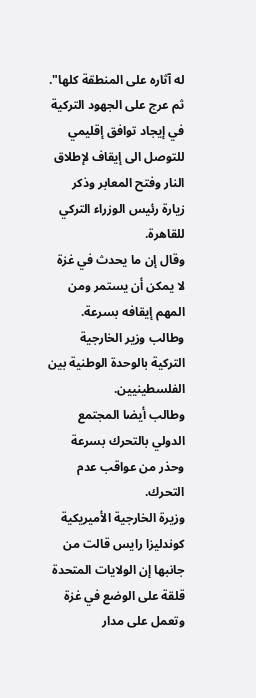له آثاره على المنطقة كلها".
ثم عرج على الجهود التركية في إيجاد توافق إقليمي للتوصل الى إيقاف لإطلاق النار وفتح المعابر وذكر زيارة رئيس الوزراء التركي للقاهرة.
وقال إن ما يحدث في غزة لا يمكن أن يستمر ومن المهم إيقافه بسرعة.
وطالب وزير الخارجية التركية بالوحدة الوطنية بين الفلسطينيين.
وطالب أيضا المجتمع الدولي بالتحرك بسرعة وحذر من عواقب عدم التحرك.
وزيرة الخارجية الأميريكية كوندليزا رايس قالت من جانبها إن الولايات المتحدة قلقة على الوضع في غزة وتعمل على مدار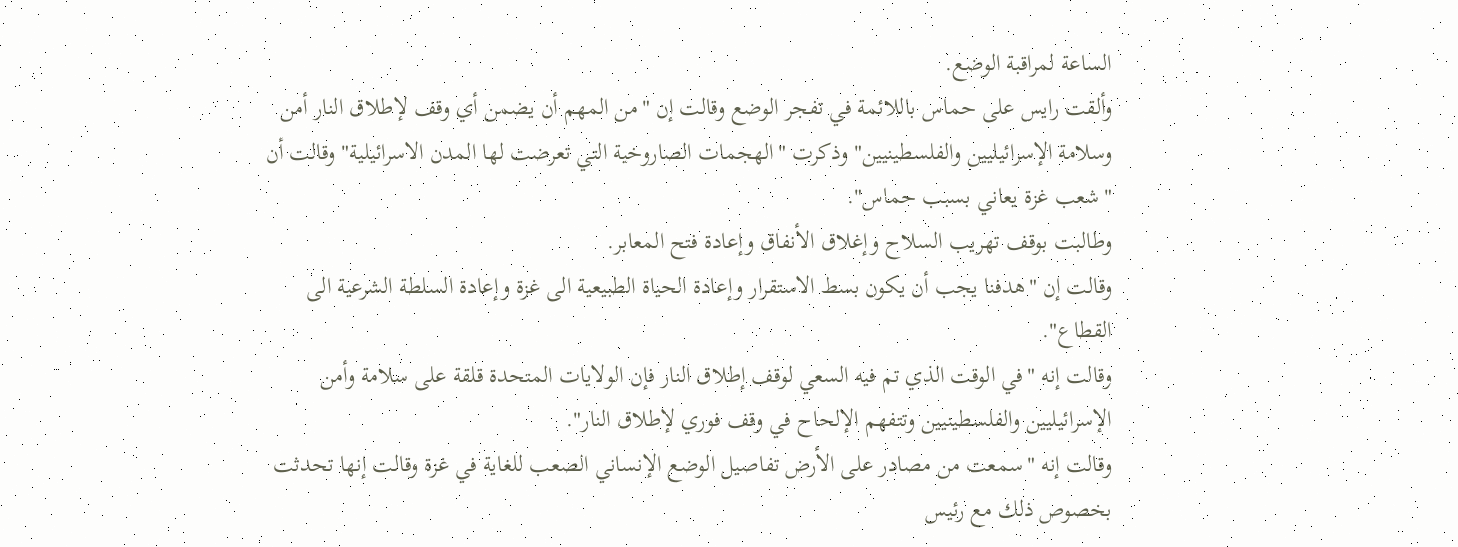الساعة لمراقبة الوضع.
وألقت رايس على حماس باللائمة في تفجر الوضع وقالت إن "من المهم أن يضمن أي وقف لإطلاق النار أمن وسلامة الإسرائيليين والفلسطينيين" وذكرت "الهجمات الصاروخية التي تعرضت لها المدن الاسرائيلية" وقالت أن "شعب غزة يعاني بسبب حماس".
وطالبت بوقف تهريب السلاح وإغلاق الأنفاق وإعادة فتح المعابر.
وقالت إن "هدفنا يجب أن يكون بسط الاستقرار وإعادة الحياة الطبيعية الى غزة وإعادة السلطة الشرعية الى القطاع".
وقالت إنه "في الوقت الذي تم فيه السعي لوقف إطلاق النار فإن الولايات المتحدة قلقة على سلامة وأمن الإسرائيليين والفلسطينيين وتتفهم الإلحاح في وقف فوري لإطلاق النار".
وقالت إنه "سمعت من مصادر على الأرض تفاصيل الوضع الإنساني الصعب للغاية في غزة وقالت إنها تحدثت بخصوص ذلك مع رئيس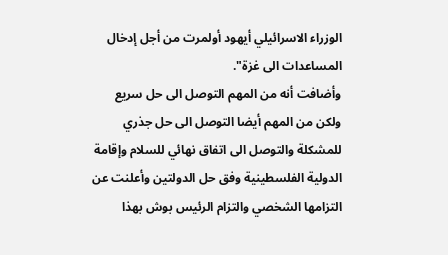الوزراء الاسرائيلي أيهود أولمرت من أجل إدخال المساعدات الى غزة".
وأضافت أنه من المهم التوصل الى حل سريع ولكن من المهم أيضا التوصل الى حل جذري للمشكلة والتوصل الى اتفاق نهائي للسلام وإقامة الدولية الفلسطينية وفق حل الدولتين وأعلنت عن التزامها الشخصي والتزام الرئيس بوش بهذا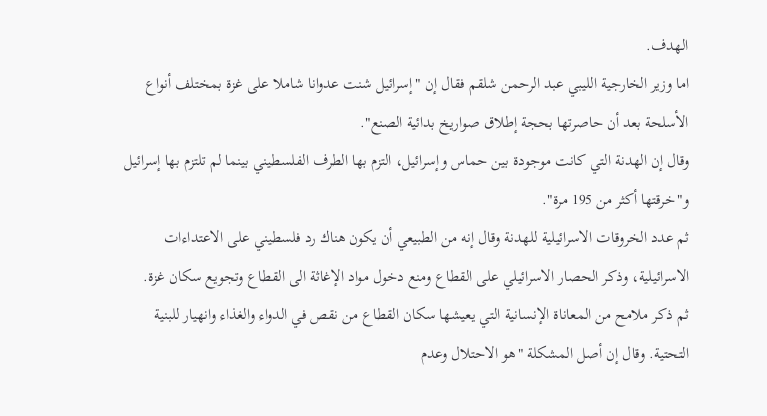الهدف.
اما وزير الخارجية الليبي عبد الرحمن شلقم فقال إن "إسرائيل شنت عدوانا شاملا على غزة بمختلف أنواع الأسلحة بعد أن حاصرتها بحجة إطلاق صواريخ بدائية الصنع".
وقال إن الهدنة التي كانت موجودة بين حماس وإسرائيل، التزم بها الطرف الفلسطيني بينما لم تلتزم بها إسرائيل و"خرقتها أكثر من 195 مرة".
ثم عدد الخروقات الاسرائيلية للهدنة وقال إنه من الطبيعي أن يكون هناك رد فلسطيني على الاعتداءات الاسرائيلية، وذكر الحصار الاسرائيلي على القطاع ومنع دخول مواد الإغاثة الى القطاع وتجويع سكان غزة.
ثم ذكر ملامح من المعاناة الإنسانية التي يعيشها سكان القطاع من نقص في الدواء والغذاء وانهيار للبنية التحتية. وقال إن أصل المشكلة "هو الاحتلال وعدم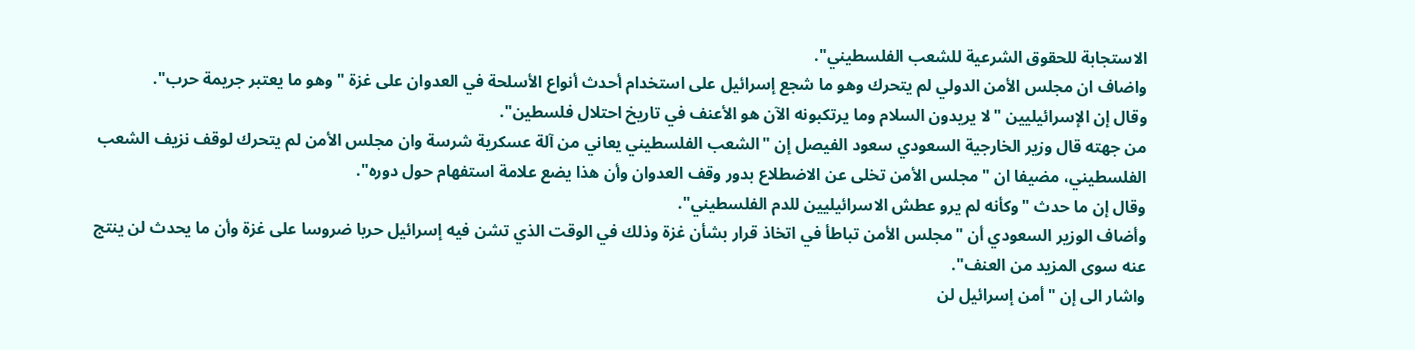الاستجابة للحقوق الشرعية للشعب الفلسطيني".
واضاف ان مجلس الأمن الدولي لم يتحرك وهو ما شجع إسرائيل على استخدام أحدث أنواع الأسلحة في العدوان على غزة "وهو ما يعتبر جريمة حرب".
وقال إن الإسرائيليين "لا يريدون السلام وما يرتكبونه الآن هو الأعنف في تاريخ احتلال فلسطين".
من جهته قال وزير الخارجية السعودي سعود الفيصل إن "الشعب الفلسطيني يعاني من آلة عسكرية شرسة وان مجلس الأمن لم يتحرك لوقف نزيف الشعب الفلسطيني، مضيفا ان "مجلس الأمن تخلى عن الاضطلاع بدور وقف العدوان وأن هذا يضع علامة استفهام حول دوره".
وقال إن ما حدث "وكأنه لم يرو عطش الاسرائيليين للدم الفلسطيني".
وأضاف الوزير السعودي أن "مجلس الأمن تباطأ في اتخاذ قرار بشأن غزة وذلك في الوقت الذي تشن فيه إسرائيل حربا ضروسا على غزة وأن ما يحدث لن ينتج عنه سوى المزيد من العنف".
واشار الى إن "أمن إسرائيل لن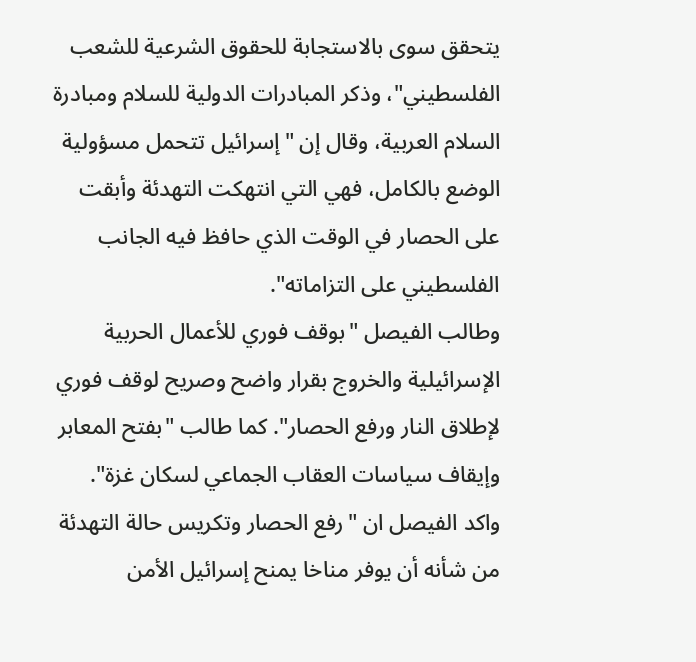يتحقق سوى بالاستجابة للحقوق الشرعية للشعب الفلسطيني"، وذكر المبادرات الدولية للسلام ومبادرة السلام العربية، وقال إن "إسرائيل تتحمل مسؤولية الوضع بالكامل، فهي التي انتهكت التهدئة وأبقت على الحصار في الوقت الذي حافظ فيه الجانب الفلسطيني على التزاماته".
وطالب الفيصل "بوقف فوري للأعمال الحربية الإسرائيلية والخروج بقرار واضح وصريح لوقف فوري لإطلاق النار ورفع الحصار". كما طالب "بفتح المعابر وإيقاف سياسات العقاب الجماعي لسكان غزة".
واكد الفيصل ان "رفع الحصار وتكريس حالة التهدئة من شأنه أن يوفر مناخا يمنح إسرائيل الأمن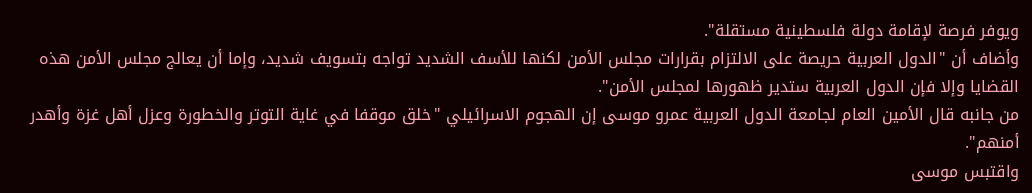ويوفر فرصة لإقامة دولة فلسطينية مستقلة".
وأضاف أن "الدول العربية حريصة على الالتزام بقرارات مجلس الأمن لكنها للأسف الشديد تواجه بتسويف شديد، وإما أن يعالج مجلس الأمن هذه القضايا وإلا فإن الدول العربية ستدير ظهورها لمجلس الأمن".
من جانبه قال الأمين العام لجامعة الدول العربية عمرو موسى إن الهجوم الاسرائيلي "خلق موقفا في غاية التوتر والخطورة وعزل أهل غزة وأهدر أمنهم".
واقتبس موسى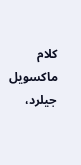كلام ماكسويل جيلرد،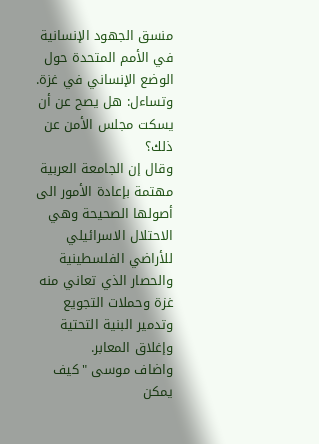منسق الجهود الإنسانية في الأمم المتحدة حول الوضع الإنساني في غزة.
وتساءل: هل يصح عن أن يسكت مجلس الأمن عن ذلك؟
وقال إن الجامعة العربية مهتمة بإعادة الأمور الى أصولها الصحيحة وهي الاحتلال الاسرائيلي للأراضي الفلسطينية والحصار الذي تعاني منه غزة وحملات التجويع وتدمير البنية التحتية وإغلاق المعابر.
واضاف موسى "كيف يمكن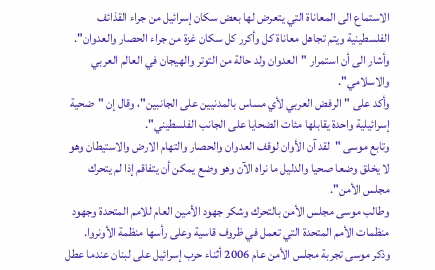الاستماع الى المعاناة التي يتعرض لها بعض سكان إسرائيل من جراء القذائف الفلسطينية ويتم تجاهل معاناة كل وأكرر كل سكان غزة من جراء الحصار والعدوان".
وأشار الى أن استمرار "العدوان ولد حالة من التوتر والهيجان في العالم العربي والاسلامي".
وأكد على "الرفض العربي لأي مساس بالمدنيين على الجانبين"، وقال إن "ضحية إسرائيلية واحدة يقابلها مئات الضحايا على الجانب الفلسطيني".
وتابع موسى "لقد آن الأوان لوقف العدوان والحصار والتهام الارض والاستيطان وهو لا يخلق وضعا صحيا والدليل ما نراه الآن وهو وضع يمكن أن يتفاقم إذا لم يتحرك مجلس الأمن".
وطالب موسى مجلس الأمن بالتحرك وشكر جهود الأمين العام للامم المتحدة وجهود منظمات الأمم المتحدة التي تعمل في ظروف قاسية وعلى رأسها منظمة الأونروا.
وذكر موسى تجربة مجلس الأمن عام 2006 أثناء حرب إسرائيل على لبنان عندما عطل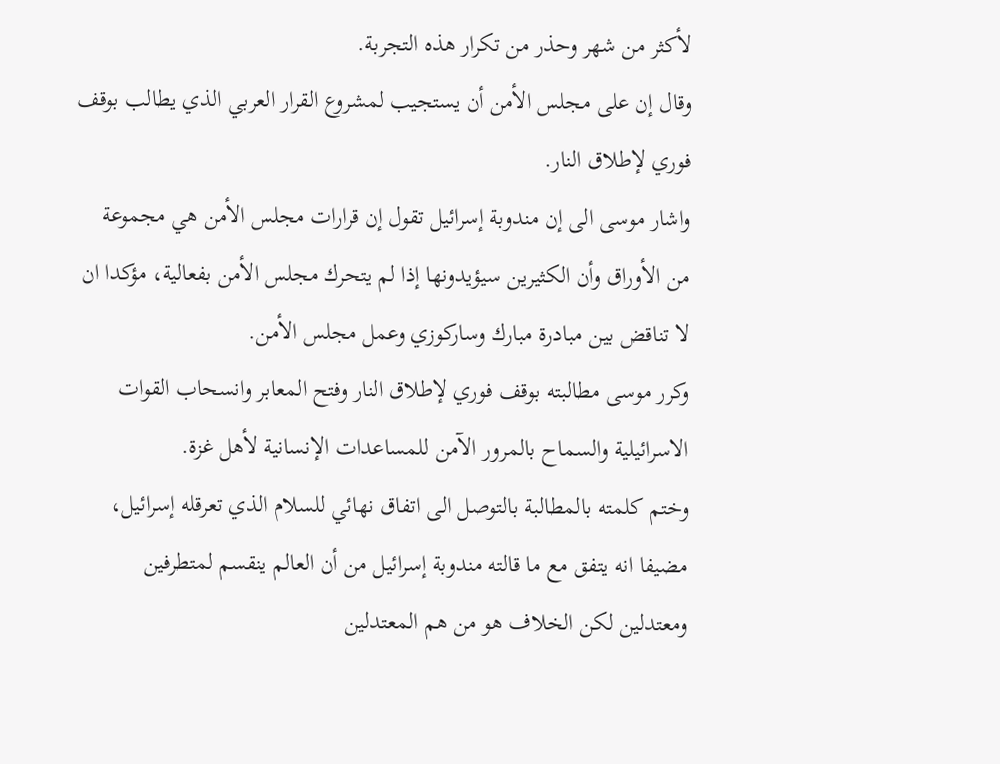لأكثر من شهر وحذر من تكرار هذه التجربة.
وقال إن على مجلس الأمن أن يستجيب لمشروع القرار العربي الذي يطالب بوقف فوري لإطلاق النار.
واشار موسى الى إن مندوبة إسرائيل تقول إن قرارات مجلس الأمن هي مجموعة من الأوراق وأن الكثيرين سيؤيدونها إذا لم يتحرك مجلس الأمن بفعالية، مؤكدا ان لا تناقض بين مبادرة مبارك وساركوزي وعمل مجلس الأمن.
وكرر موسى مطالبته بوقف فوري لإطلاق النار وفتح المعابر وانسحاب القوات الاسرائيلية والسماح بالمرور الآمن للمساعدات الإنسانية لأهل غزة.
وختم كلمته بالمطالبة بالتوصل الى اتفاق نهائي للسلام الذي تعرقله إسرائيل، مضيفا انه يتفق مع ما قالته مندوبة إسرائيل من أن العالم ينقسم لمتطرفين ومعتدلين لكن الخلاف هو من هم المعتدلين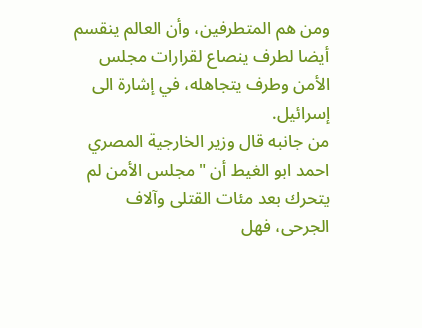ومن هم المتطرفين، وأن العالم ينقسم أيضا لطرف ينصاع لقرارات مجلس الأمن وطرف يتجاهله، في إشارة الى إسرائيل.
من جانبه قال وزير الخارجية المصري احمد ابو الغيط أن "مجلس الأمن لم يتحرك بعد مئات القتلى وآلاف الجرحى، فهل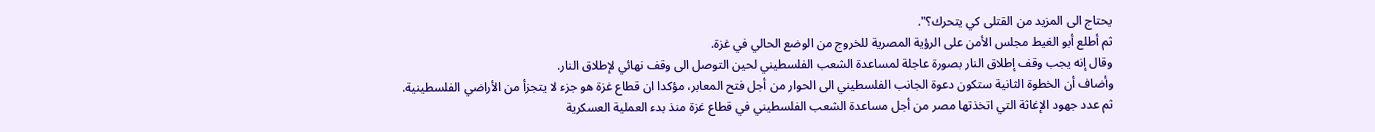يحتاج الى المزيد من القتلى كي يتحرك؟".
ثم أطلع أبو الغيط مجلس الأمن على الرؤية المصرية للخروج من الوضع الحالي في غزة.
وقال إنه يجب وقف إطلاق النار بصورة عاجلة لمساعدة الشعب الفلسطيني لحين التوصل الى وقف نهائي لإطلاق النار.
وأضاف أن الخطوة الثانية ستكون دعوة الجانب الفلسطيني الى الحوار من أجل فتح المعابر، مؤكدا ان قطاع غزة هو جزء لا يتجزأ من الأراضي الفلسطينية.
ثم عدد جهود الإغاثة التي اتخذتها مصر من أجل مساعدة الشعب الفلسطيني في قطاع غزة منذ بدء العملية العسكرية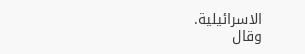الاسرائيلية.
وقال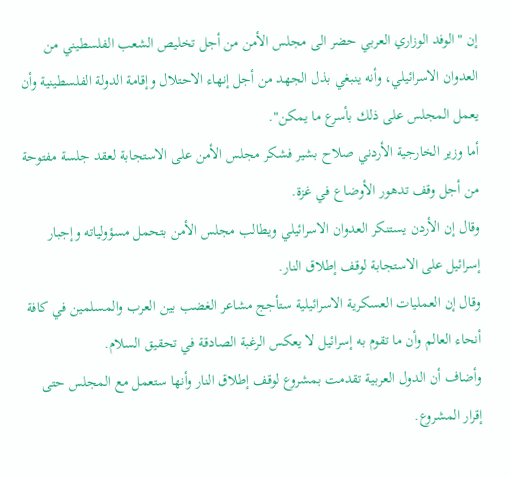إن "الوفد الوزاري العربي حضر الى مجلس الأمن من أجل تخليص الشعب الفلسطيني من العدوان الاسرائيلي، وأنه ينبغي بذل الجهد من أجل إنهاء الاحتلال وإقامة الدولة الفلسطينية وأن يعمل المجلس على ذلك بأسرع ما يمكن".
أما وزير الخارجية الأردني صلاح بشير فشكر مجلس الأمن على الاستجابة لعقد جلسة مفتوحة من أجل وقف تدهور الأوضاع في غزة.
وقال إن الأردن يستنكر العدوان الاسرائيلي ويطالب مجلس الأمن بتحمل مسؤولياته وإجبار إسرائيل على الاستجابة لوقف إطلاق النار.
وقال إن العمليات العسكرية الاسرائيلية ستأجج مشاعر الغضب بين العرب والمسلمين في كافة أنحاء العالم وأن ما تقوم به إسرائيل لا يعكس الرغبة الصادقة في تحقيق السلام.
وأضاف أن الدول العربية تقدمت بمشروع لوقف إطلاق النار وأنها ستعمل مع المجلس حتى إقرار المشروع.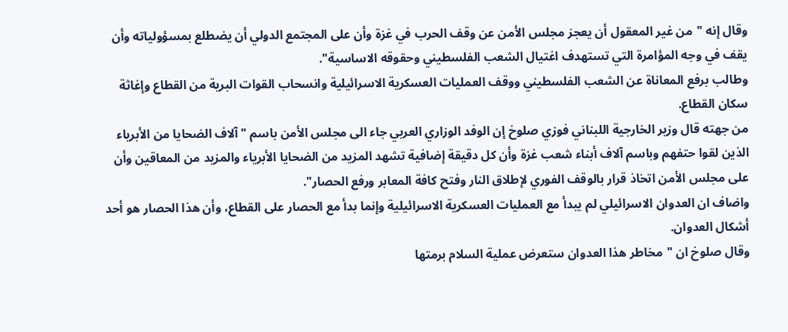وقال إنه "من غير المعقول أن يعجز مجلس الأمن عن وقف الحرب في غزة وأن على المجتمع الدولي أن يضطلع بمسؤولياته وأن يقف في وجه المؤامرة التي تستهدف اغتيال الشعب الفلسطيني وحقوقه الاساسية".
وطالب برفع المعاناة عن الشعب الفلسطيني ووقف العمليات العسكرية الاسرائيلية وانسحاب القوات البرية من القطاع وإغاثة سكان القطاع.
من جهته قال وزير الخارجية اللبناني فوزي صلوخ إن الوفد الوزاري العربي جاء الى مجلس الأمن باسم "آلاف الضحايا من الأبرياء الذين لقوا حتفهم وباسم آلاف أبناء شعب غزة وأن كل دقيقة إضافية تشهد المزيد من الضحايا الأبرياء والمزيد من المعاقين وأن على مجلس الأمن اتخاذ قرار بالوقف الفوري لإطلاق النار وفتح كافة المعابر ورفع الحصار".
واضاف ان العدوان الاسرائيلي لم يبدأ مع العمليات العسكرية الاسرائيلية وإنما بدأ مع الحصار على القطاع، وأن هذا الحصار هو أحد أشكال العدوان.
وقال صلوخ ان "مخاطر هذا العدوان ستعرض عملية السلام برمتها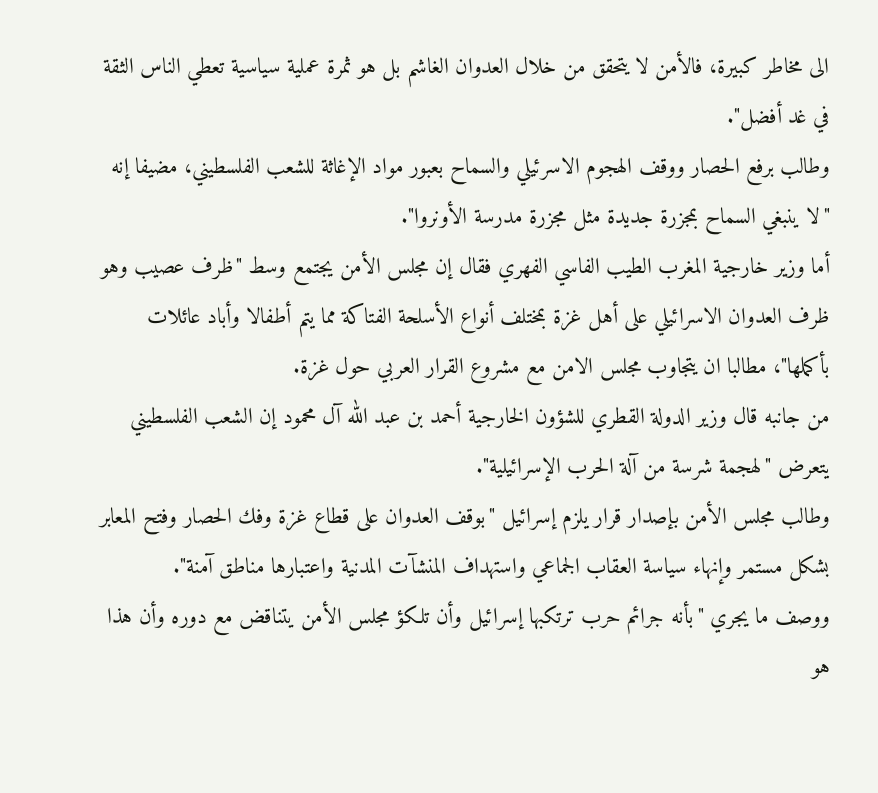الى مخاطر كبيرة، فالأمن لا يتحقق من خلال العدوان الغاشم بل هو ثمرة عملية سياسية تعطي الناس الثقة في غد أفضل".
وطالب برفع الحصار ووقف الهجوم الاسرئيلي والسماح بعبور مواد الإغاثة للشعب الفلسطيني، مضيفا إنه "لا ينبغي السماح بمجزرة جديدة مثل مجزرة مدرسة الأونروا".
أما وزير خارجية المغرب الطيب الفاسي الفهري فقال إن مجلس الأمن يجتمع وسط "ظرف عصيب وهو ظرف العدوان الاسرائيلي على أهل غزة بمختلف أنواع الأسلحة الفتاكة مما يتم أطفالا وأباد عائلات بأكملها"، مطالبا ان يتجاوب مجلس الامن مع مشروع القرار العربي حول غزة.
من جانبه قال وزير الدولة القطري للشؤون الخارجية أحمد بن عبد الله آل محمود إن الشعب الفلسطيني يتعرض "لهجمة شرسة من آلة الحرب الإسرائيلية".
وطالب مجلس الأمن بإصدار قرار يلزم إسرائيل "بوقف العدوان على قطاع غزة وفك الحصار وفتح المعابر بشكل مستمر وإنهاء سياسة العقاب الجماعي واستهداف المنشآت المدنية واعتبارها مناطق آمنة".
ووصف ما يجري "بأنه جرائم حرب ترتكبها إسرائيل وأن تلكؤ مجلس الأمن يتناقض مع دوره وأن هذا هو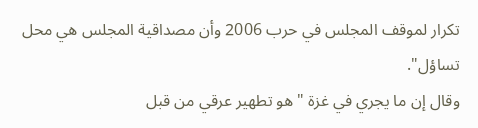تكرار لموقف المجلس في حرب 2006 وأن مصداقية المجلس هي محل تساؤل".
وقال إن ما يجري في غزة "هو تطهير عرقي من قبل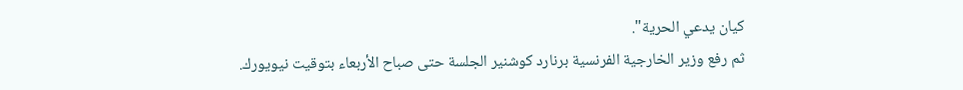كيان يدعي الحرية".
ثم رفع وزير الخارجية الفرنسية برنارد كوشنير الجلسة حتى صباح الأربعاء بتوقيت نيويورك.